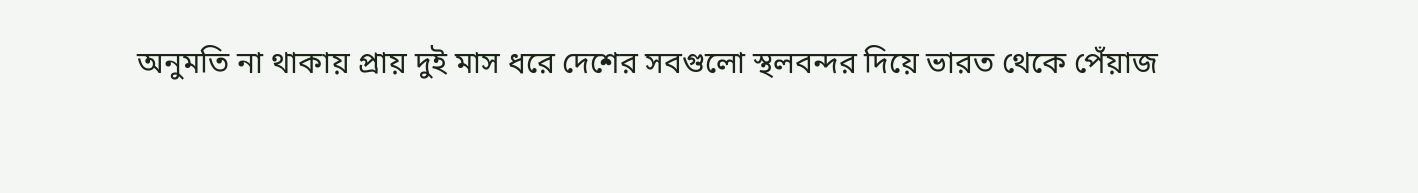অনুমতি না থাকায় প্রায় দুই মাস ধরে দেশের সবগুলো স্থলবন্দর দিয়ে ভারত থেকে পেঁয়াজ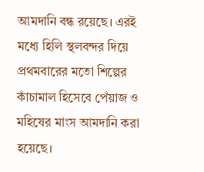আমদানি বন্ধ রয়েছে। এরই মধ্যে হিলি স্থলবন্দর দিয়ে প্রথমবারের মতো শিল্পের কাঁচামাল হিসেবে পেঁয়াজ ও মহিষের মাংস আমদানি করা হয়েছে।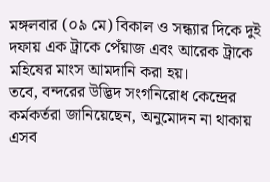মঙ্গলবার (০৯ মে) বিকাল ও সন্ধ্যার দিকে দুই দফায় এক ট্রাকে পেঁয়াজ এবং আরেক ট্রাকে মহিষের মাংস আমদানি করা হয়।
তবে, বন্দরের উদ্ভিদ সংগনিরোধ কেন্দ্রের কর্মকর্তরা জানিয়েছেন, অনুমোদন না থাকায় এসব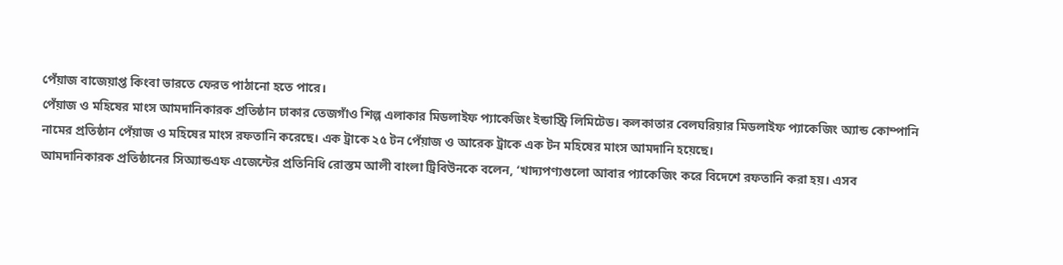পেঁয়াজ বাজেয়াপ্ত কিংবা ভারতে ফেরত পাঠানো হতে পারে।
পেঁয়াজ ও মহিষের মাংস আমদানিকারক প্রতিষ্ঠান ঢাকার তেজগাঁও শিল্প এলাকার মিডলাইফ প্যাকেজিং ইন্ডাস্ট্রি লিমিটেড। কলকাতার বেলঘরিয়ার মিডলাইফ প্যাকেজিং অ্যান্ড কোম্পানি নামের প্রতিষ্ঠান পেঁয়াজ ও মহিষের মাংস রফতানি করেছে। এক ট্রাকে ২৫ টন পেঁয়াজ ও আরেক ট্রাকে এক টন মহিষের মাংস আমদানি হয়েছে।
আমদানিকারক প্রতিষ্ঠানের সিঅ্যান্ডএফ এজেন্টের প্রতিনিধি রোস্তম আলী বাংলা ট্রিবিউনকে বলেন, ‘খাদ্যপণ্যগুলো আবার প্যাকেজিং করে বিদেশে রফতানি করা হয়। এসব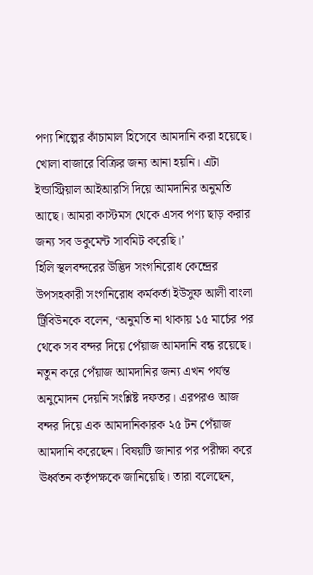পণ্য শিল্পের কাঁচামাল হিসেবে আমদানি করা হয়েছে। খোলা বাজারে বিক্রির জন্য আনা হয়নি। এটা ইন্ডাস্ট্রিয়াল আইআরসি দিয়ে আমদানির অনুমতি আছে। আমরা কাস্টমস থেকে এসব পণ্য ছাড় করার জন্য সব ডকুমেন্ট সাবমিট করেছি।’
হিলি স্থলবন্দরের উদ্ভিদ সংগনিরোধ কেন্দ্রের উপসহকারী সংগনিরোধ কর্মকর্তা ইউসুফ আলী বাংলা ট্রিবিউনকে বলেন, ‘অনুমতি না থাকায় ১৫ মার্চের পর থেকে সব বন্দর দিয়ে পেঁয়াজ আমদানি বন্ধ রয়েছে। নতুন করে পেঁয়াজ আমদানির জন্য এখন পর্যন্ত অনুমোদন দেয়নি সংশ্লিষ্ট দফতর। এরপরও আজ বন্দর দিয়ে এক আমদানিকারক ২৫ টন পেঁয়াজ আমদানি করেছেন। বিষয়টি জানার পর পরীক্ষা করে ঊর্ধ্বতন কর্তৃপক্ষকে জানিয়েছি। তারা বলেছেন,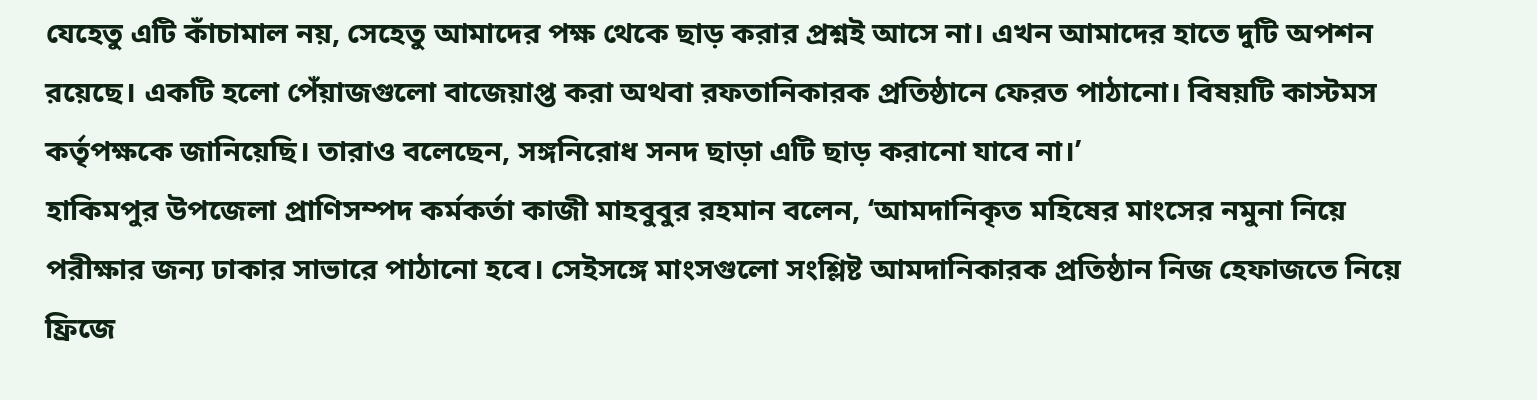যেহেতু এটি কাঁচামাল নয়, সেহেতু আমাদের পক্ষ থেকে ছাড় করার প্রশ্নই আসে না। এখন আমাদের হাতে দুটি অপশন রয়েছে। একটি হলো পেঁয়াজগুলো বাজেয়াপ্ত করা অথবা রফতানিকারক প্রতিষ্ঠানে ফেরত পাঠানো। বিষয়টি কাস্টমস কর্তৃপক্ষকে জানিয়েছি। তারাও বলেছেন, সঙ্গনিরোধ সনদ ছাড়া এটি ছাড় করানো যাবে না।’
হাকিমপুর উপজেলা প্রাণিসম্পদ কর্মকর্তা কাজী মাহবুবুর রহমান বলেন, ‘আমদানিকৃত মহিষের মাংসের নমুনা নিয়ে পরীক্ষার জন্য ঢাকার সাভারে পাঠানো হবে। সেইসঙ্গে মাংসগুলো সংশ্লিষ্ট আমদানিকারক প্রতিষ্ঠান নিজ হেফাজতে নিয়ে ফ্রিজে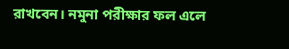রাখবেন। নমুনা পরীক্ষার ফল এলে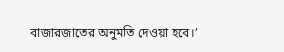বাজারজাতের অনুমতি দেওয়া হবে।’